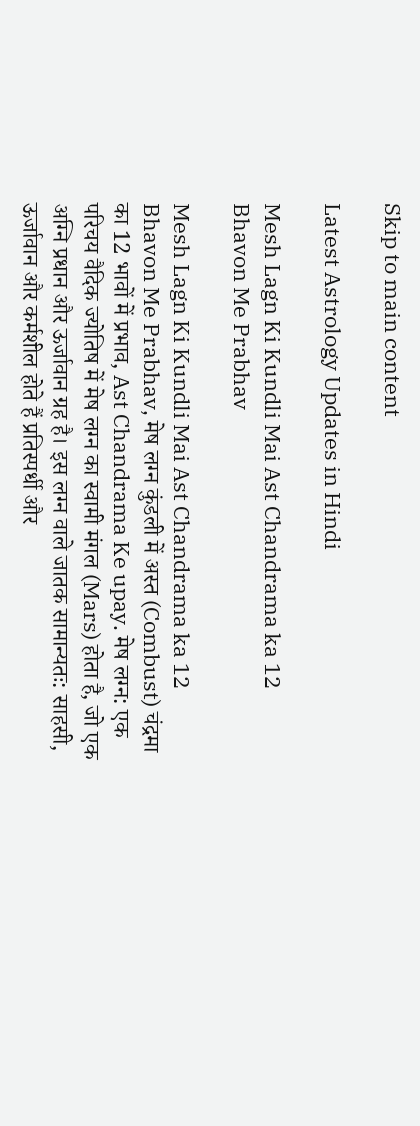Skip to main content

Latest Astrology Updates in Hindi

Mesh Lagn Ki Kundli Mai Ast Chandrama ka 12 Bhavon Me Prabhav

Mesh Lagn Ki Kundli Mai Ast Chandrama ka 12 Bhavon Me Prabhav, मेष लग्न कुंडली में अस्त (Combust) चंद्रमा का 12 भावों में प्रभाव, Ast Chandrama Ke upay. मेष लग्न: एक परिचय वैदिक ज्योतिष में मेष लग्न का स्वामी मंगल (Mars) होता है, जो एक अग्नि प्रधान और ऊर्जावान ग्रह है। इस लग्न वाले जातक सामान्यतः: साहसी, ऊर्जावान और कर्मशील होते हैं प्रतिस्पर्धी और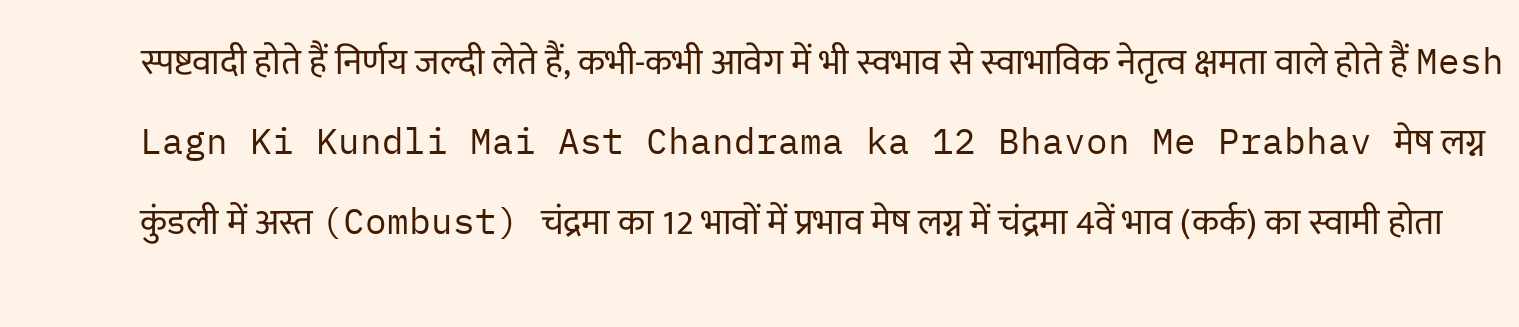स्पष्टवादी होते हैं निर्णय जल्दी लेते हैं, कभी-कभी आवेग में भी स्वभाव से स्वाभाविक नेतृत्व क्षमता वाले होते हैं Mesh Lagn Ki Kundli Mai Ast Chandrama ka 12 Bhavon Me Prabhav मेष लग्न कुंडली में अस्त (Combust) चंद्रमा का 12 भावों में प्रभाव मेष लग्न में चंद्रमा 4वें भाव (कर्क) का स्वामी होता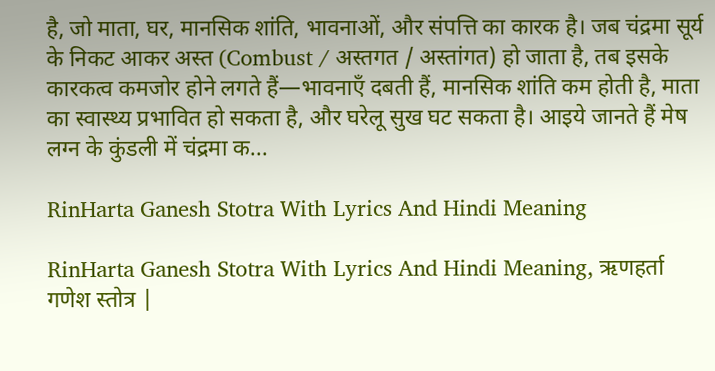है, जो माता, घर, मानसिक शांति, भावनाओं, और संपत्ति का कारक है। जब चंद्रमा सूर्य के निकट आकर अस्त (Combust / अस्तगत / अस्तांगत) हो जाता है, तब इसके कारकत्व कमजोर होने लगते हैं—भावनाएँ दबती हैं, मानसिक शांति कम होती है, माता का स्वास्थ्य प्रभावित हो सकता है, और घरेलू सुख घट सकता है। आइये जानते हैं मेष लग्न के कुंडली में चंद्रमा क...

RinHarta Ganesh Stotra With Lyrics And Hindi Meaning

RinHarta Ganesh Stotra With Lyrics And Hindi Meaning, ऋणहर्ता गणेश स्तोत्र |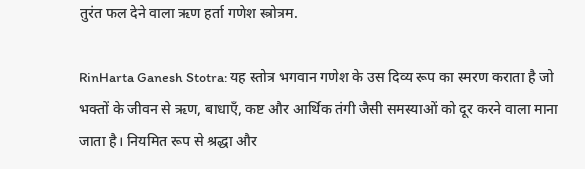तुरंत फल देने वाला ऋण हर्ता गणेश स्त्रोत्रम.

RinHarta Ganesh Stotra: यह स्तोत्र भगवान गणेश के उस दिव्य रूप का स्मरण कराता है जो भक्तों के जीवन से ऋण, बाधाएँ, कष्ट और आर्थिक तंगी जैसी समस्याओं को दूर करने वाला माना जाता है। नियमित रूप से श्रद्धा और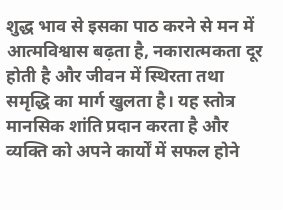शुद्ध भाव से इसका पाठ करने से मन में आत्मविश्वास बढ़ता है, नकारात्मकता दूर होती है और जीवन में स्थिरता तथा समृद्धि का मार्ग खुलता है। यह स्तोत्र मानसिक शांति प्रदान करता है और व्यक्ति को अपने कार्यों में सफल होने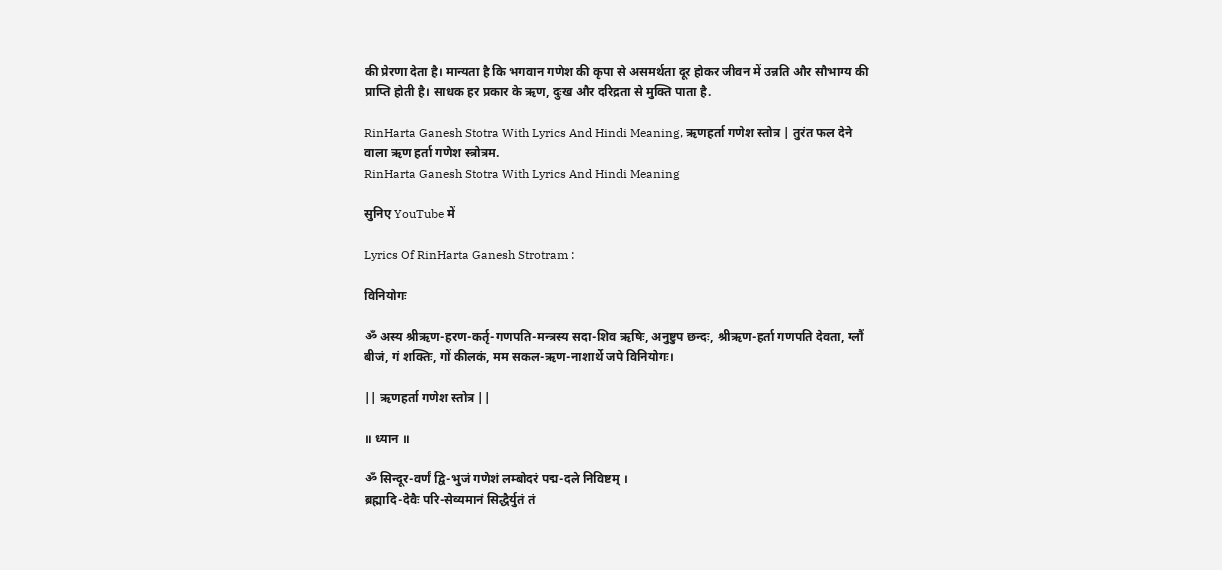की प्रेरणा देता है। मान्यता है कि भगवान गणेश की कृपा से असमर्थता दूर होकर जीवन में उन्नति और सौभाग्य की प्राप्ति होती है। साधक हर प्रकार के ऋण, दुःख और दरिद्रता से मुक्ति पाता है.

RinHarta Ganesh Stotra With Lyrics And Hindi Meaning, ऋणहर्ता गणेश स्तोत्र | तुरंत फल देने वाला ऋण हर्ता गणेश स्त्रोत्रम.
RinHarta Ganesh Stotra With Lyrics And Hindi Meaning

सुनिए YouTube में

Lyrics Of RinHarta Ganesh Strotram :

विनियोगः

ॐ अस्य श्रीऋण-हरण-कर्तृ-गणपति-मन्त्रस्य सदा-शिव ऋषिः, अनुष्टुप छन्दः, श्रीऋण-हर्ता गणपति देवता, ग्लौं बीजं, गं शक्तिः, गों कीलकं, मम सकल-ऋण-नाशार्थे जपे विनियोगः।

|| ऋणहर्ता गणेश स्तोत्र ||

॥ ध्यान ॥

ॐ सिन्दूर-वर्णं द्वि-भुजं गणेशं लम्बोदरं पद्म-दले निविष्टम् ।
ब्रह्मादि-देवैः परि-सेव्यमानं सिद्धैर्युतं तं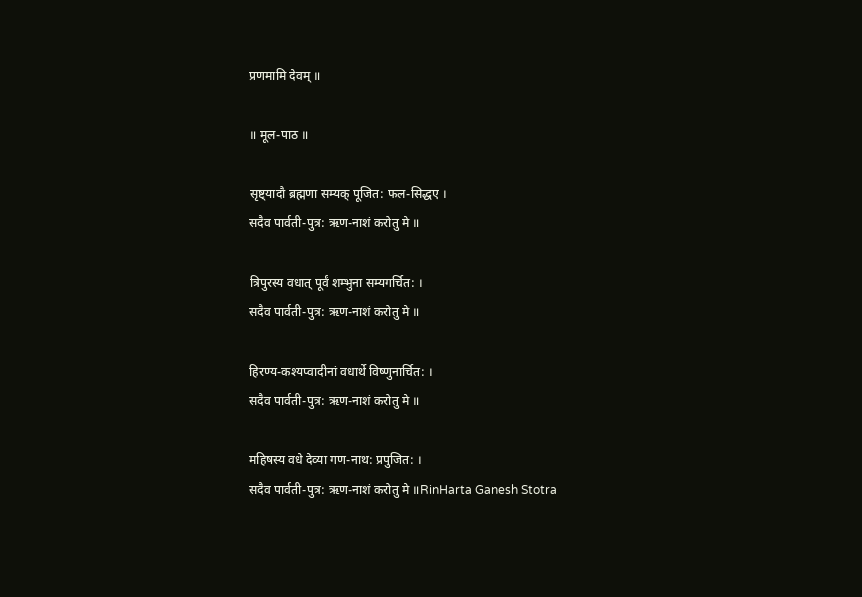प्रणमामि देवम् ॥

॥ मूल-पाठ ॥

सृष्ट्यादौ ब्रह्मणा सम्यक् पूजित: फल-सिद्धए ।
सदैव पार्वती-पुत्र: ऋण-नाशं करोतु मे ॥

त्रिपुरस्य वधात् पूर्वं शम्भुना सम्यगर्चित: ।
सदैव पार्वती-पुत्र: ऋण-नाशं करोतु मे ॥

हिरण्य-कश्यप्वादीनां वधार्थे विष्णुनार्चित: ।
सदैव पार्वती-पुत्र: ऋण-नाशं करोतु मे ॥

महिषस्य वधे देव्या गण-नाथ: प्रपुजित: ।
सदैव पार्वती-पुत्र: ऋण-नाशं करोतु मे ॥RinHarta Ganesh Stotra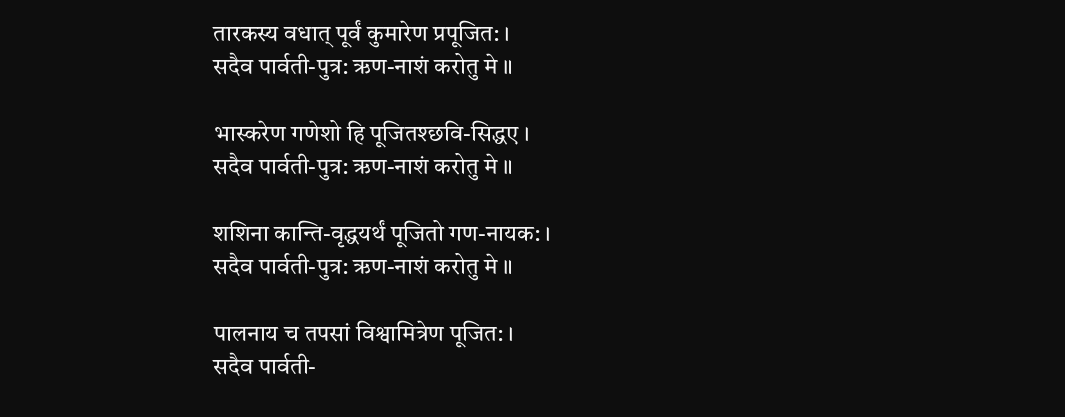तारकस्य वधात् पूर्वं कुमारेण प्रपूजित: ।
सदैव पार्वती-पुत्र: ऋण-नाशं करोतु मे ॥

भास्करेण गणेशो हि पूजितश्छवि-सिद्धए ।
सदैव पार्वती-पुत्र: ऋण-नाशं करोतु मे ॥

शशिना कान्ति-वृद्धयर्थं पूजितो गण-नायक: ।
सदैव पार्वती-पुत्र: ऋण-नाशं करोतु मे ॥

पालनाय च तपसां विश्वामित्रेण पूजित: ।
सदैव पार्वती-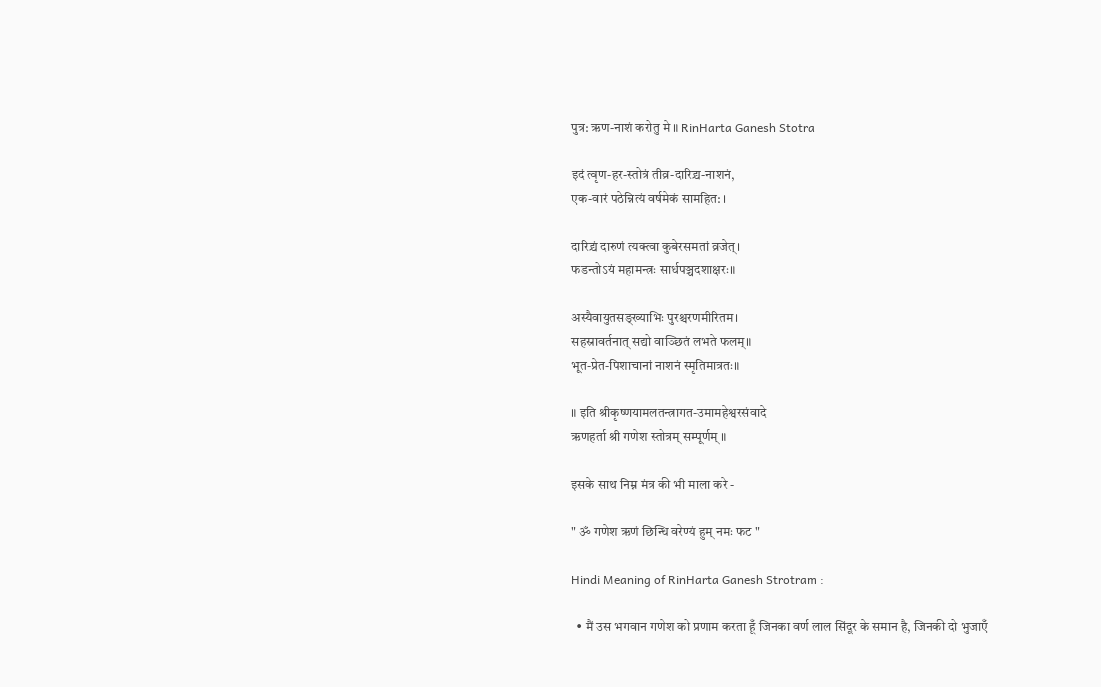पुत्र: ऋण-नाशं करोतु मे ॥ RinHarta Ganesh Stotra

इदं त्वृण-हर-स्तोत्रं तीव्र-दारिद्र्य-नाशनं,
एक-वारं पठेन्नित्यं वर्षमेकं सामहित: ।

दारिद्र्यं दारुणं त्यक्त्वा कुबेरसमतां व्रजेत्।
फडन्तोऽयं महामन्त्रः सार्धपञ्चदशाक्षरः॥

अस्यैवायुतसङ्ख्याभिः पुरश्चरणमीरितम।
सहस्रावर्तनात् सद्यो वाञ्छितं लभते फलम्॥
भूत-प्रेत-पिशाचानां नाशनं स्मृतिमात्रतः॥

॥ इति श्रीकृष्णयामलतन्त्रागत-उमामहेश्वरसंवादे
ऋणहर्ता श्री गणेश स्तोत्रम् सम्पूर्णम् ॥

इसके साथ निम्न मंत्र की भी माला करे -

" ॐ गणेश ऋणं छिन्धि वरेण्यं हुम् नमः फट "

Hindi Meaning of RinHarta Ganesh Strotram :

  • मैं उस भगवान गणेश को प्रणाम करता हूँ जिनका वर्ण लाल सिंदूर के समान है, जिनकी दो भुजाएँ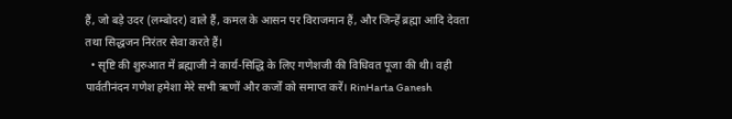हैं, जो बड़े उदर (लम्बोदर) वाले हैं, कमल के आसन पर विराजमान हैं, और जिन्हें ब्रह्मा आदि देवता तथा सिद्धजन निरंतर सेवा करते हैं।
  • सृष्टि की शुरुआत में ब्रह्माजी ने कार्य-सिद्धि के लिए गणेशजी की विधिवत पूजा की थी। वही पार्वतीनंदन गणेश हमेशा मेरे सभी ऋणों और कर्जों को समाप्त करें। RinHarta Ganesh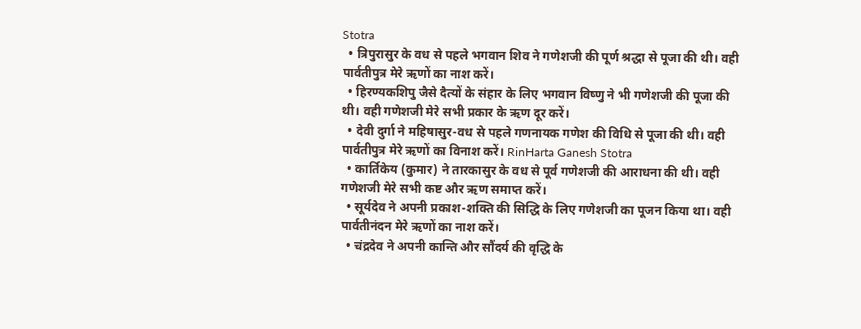Stotra
  • त्रिपुरासुर के वध से पहले भगवान शिव ने गणेशजी की पूर्ण श्रद्धा से पूजा की थी। वही पार्वतीपुत्र मेरे ऋणों का नाश करें।
  • हिरण्यकशिपु जैसे दैत्यों के संहार के लिए भगवान विष्णु ने भी गणेशजी की पूजा की थी। वही गणेशजी मेरे सभी प्रकार के ऋण दूर करें।
  • देवी दुर्गा ने महिषासुर-वध से पहले गणनायक गणेश की विधि से पूजा की थी। वही पार्वतीपुत्र मेरे ऋणों का विनाश करें। RinHarta Ganesh Stotra
  • कार्तिकेय (कुमार) ने तारकासुर के वध से पूर्व गणेशजी की आराधना की थी। वही गणेशजी मेरे सभी कष्ट और ऋण समाप्त करें।
  • सूर्यदेव ने अपनी प्रकाश-शक्ति की सिद्धि के लिए गणेशजी का पूजन किया था। वही पार्वतीनंदन मेरे ऋणों का नाश करें।
  • चंद्रदेव ने अपनी कान्ति और सौंदर्य की वृद्धि के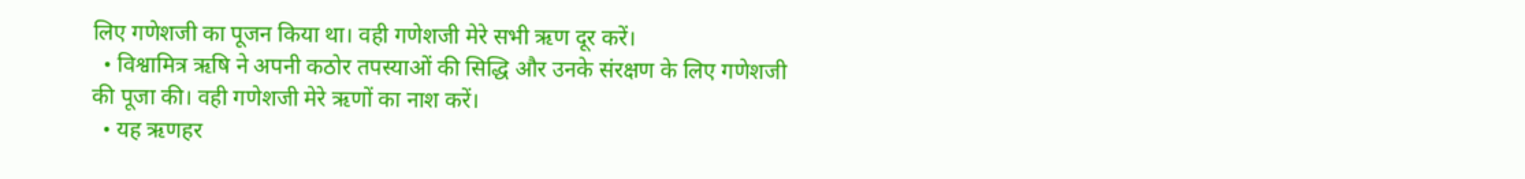लिए गणेशजी का पूजन किया था। वही गणेशजी मेरे सभी ऋण दूर करें।
  • विश्वामित्र ऋषि ने अपनी कठोर तपस्याओं की सिद्धि और उनके संरक्षण के लिए गणेशजी की पूजा की। वही गणेशजी मेरे ऋणों का नाश करें।
  • यह ऋणहर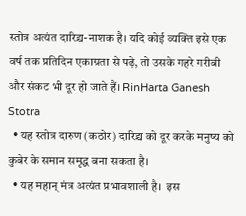स्तोत्र अत्यंत दारिद्र्य-नाशक है। यदि कोई व्यक्ति इसे एक वर्ष तक प्रतिदिन एकाग्रता से पढ़े, तो उसके गहरे गरीबी और संकट भी दूर हो जाते हैं। RinHarta Ganesh Stotra
  • यह स्तोत्र दारुण (कठोर) दारिद्र्य को दूर करके मनुष्य को कुबेर के समान समृद्ध बना सकता है।
  • यह महान् मंत्र अत्यंत प्रभावशाली है।  इस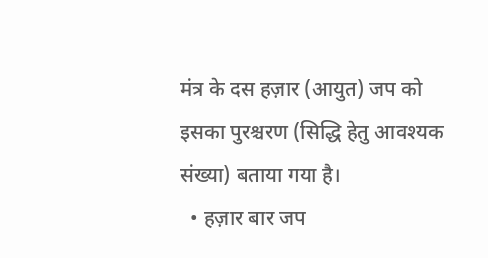मंत्र के दस हज़ार (आयुत) जप को इसका पुरश्चरण (सिद्धि हेतु आवश्यक संख्या) बताया गया है।
  • हज़ार बार जप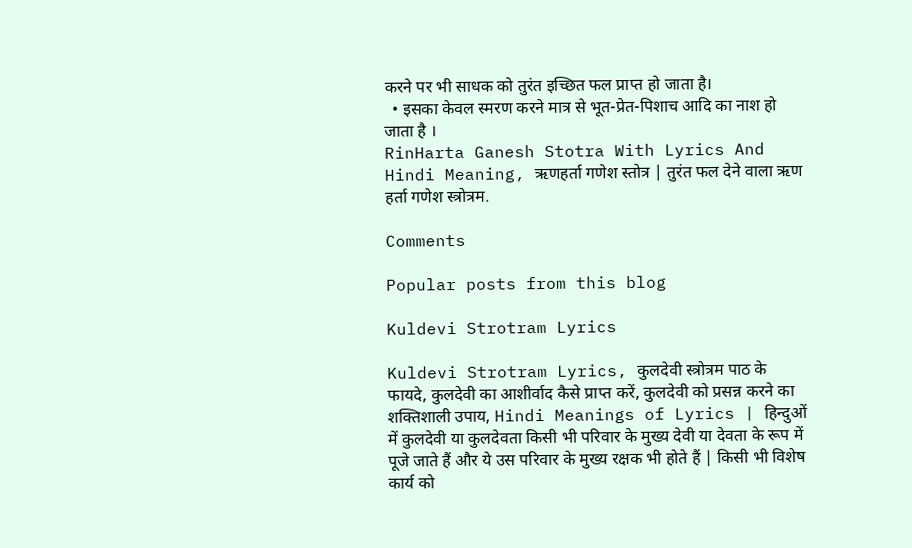करने पर भी साधक को तुरंत इच्छित फल प्राप्त हो जाता है।
  • इसका केवल स्मरण करने मात्र से भूत-प्रेत-पिशाच आदि का नाश हो जाता है ।
RinHarta Ganesh Stotra With Lyrics And Hindi Meaning, ऋणहर्ता गणेश स्तोत्र | तुरंत फल देने वाला ऋण हर्ता गणेश स्त्रोत्रम.

Comments

Popular posts from this blog

Kuldevi Strotram Lyrics

Kuldevi Strotram Lyrics, कुलदेवी स्त्रोत्रम पाठ के फायदे, कुलदेवी का आशीर्वाद कैसे प्राप्त करें, कुलदेवी को प्रसन्न करने का शक्तिशाली उपाय, Hindi Meanings of Lyrics | हिन्दुओं में कुलदेवी या कुलदेवता किसी भी परिवार के मुख्य देवी या देवता के रूप में पूजे जाते हैं और ये उस परिवार के मुख्य रक्षक भी होते हैं | किसी भी विशेष कार्य को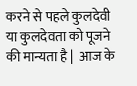करने से पहले कुलदेवी या कुलदेवता को पूजने की मान्यता है |  आज के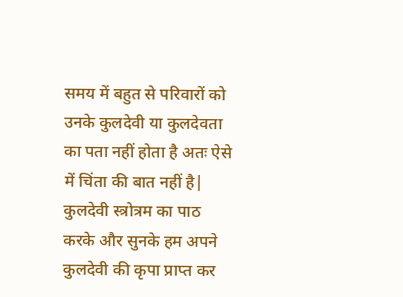समय में बहुत से परिवारों को उनके कुलदेवी या कुलदेवता का पता नहीं होता है अतः ऐसे में चिंता की बात नहीं है| कुलदेवी स्त्रोत्रम का पाठ करके और सुनके हम अपने कुलदेवी की कृपा प्राप्त कर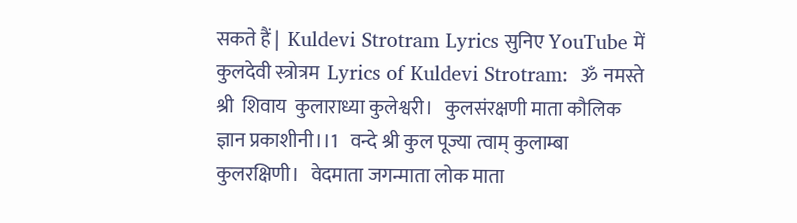सकते हैं |  Kuldevi Strotram Lyrics सुनिए YouTube में कुलदेवी स्त्रोत्रम  Lyrics of Kuldevi Strotram:  ॐ नमस्ते श्री  शिवाय  कुलाराध्या कुलेश्वरी।   कुलसंरक्षणी माता कौलिक ज्ञान प्रकाशीनी।।1   वन्दे श्री कुल पूज्या त्वाम् कुलाम्बा कुलरक्षिणी।   वेदमाता जगन्माता लोक माता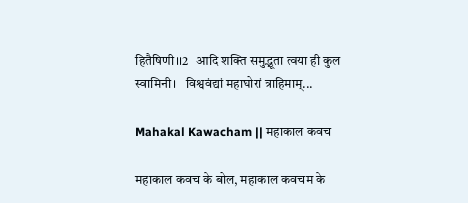हितैषिणी।।2   आदि शक्ति समुद्भूता त्वया ही कुल स्वामिनी।   विश्ववंद्यां महाघोरां त्राहिमाम्...

Mahakal Kawacham || महाकाल कवच

महाकाल कवच के बोल, महाकाल कवचम के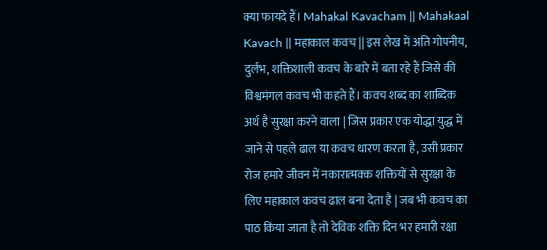क्या फायदे हैं। Mahakal Kavacham || Mahakaal Kavach || महाकाल कवच || इस लेख में अति गोपनीय, दुर्लभ, शक्तिशाली कवच के बारे में बता रहे हैं जिसे की विश्वमंगल कवच भी कहते हैं। कवच शब्द का शाब्दिक अर्थ है सुरक्षा करने वाला | जिस प्रकार एक योद्धा युद्ध में जाने से पहले ढाल या कवच धारण करता है, उसी प्रकार रोज हमारे जीवन में नकारात्मक्क शक्तियों से सुरक्षा के लिए महाकाल कवच ढाल बना देता है | जब भी कवच का पाठ किया जाता है तो देविक शक्ति दिन भर हमारी रक्षा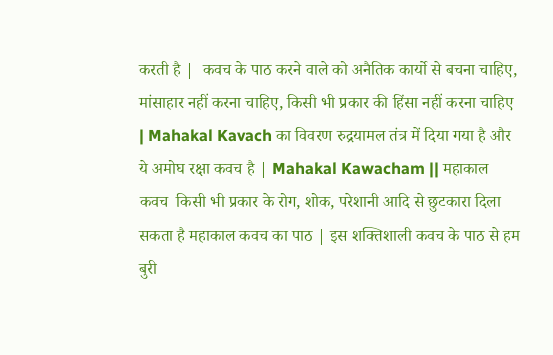करती है |  कवच के पाठ करने वाले को अनैतिक कार्यो से बचना चाहिए, मांसाहार नहीं करना चाहिए, किसी भी प्रकार की हिंसा नहीं करना चाहिए | Mahakal Kavach का विवरण रुद्रयामल तंत्र में दिया गया है और ये अमोघ रक्षा कवच है | Mahakal Kawacham || महाकाल कवच  किसी भी प्रकार के रोग, शोक, परेशानी आदि से छुटकारा दिला सकता है महाकाल कवच का पाठ | इस शक्तिशाली कवच के पाठ से हम बुरी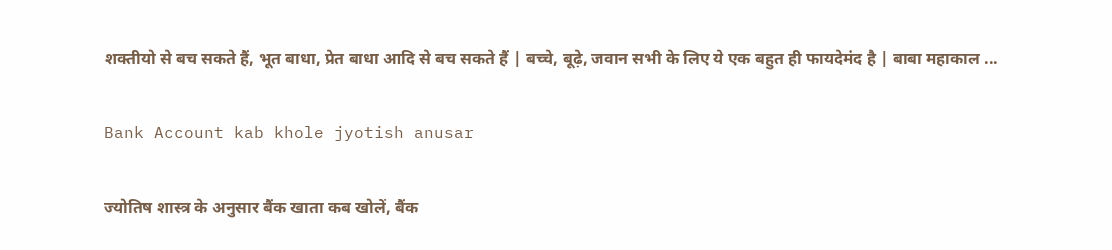शक्तीयो से बच सकते हैं, भूत बाधा, प्रेत बाधा आदि से बच सकते हैं | बच्चे, बूढ़े, जवान सभी के लिए ये एक बहुत ही फायदेमंद है | बाबा महाकाल ...

Bank Account kab khole jyotish anusar

ज्योतिष शास्त्र के अनुसार बैंक खाता कब खोलें, बैंक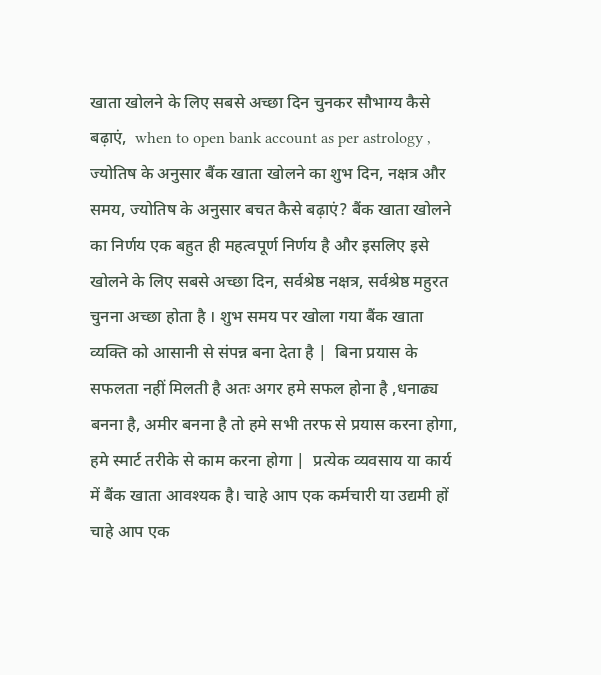खाता खोलने के लिए सबसे अच्छा दिन चुनकर सौभाग्य कैसे बढ़ाएं,  when to open bank account as per astrology ,  ज्योतिष के अनुसार बैंक खाता खोलने का शुभ दिन, नक्षत्र और समय, ज्योतिष के अनुसार बचत कैसे बढ़ाएं? बैंक खाता खोलने का निर्णय एक बहुत ही महत्वपूर्ण निर्णय है और इसलिए इसे खोलने के लिए सबसे अच्छा दिन, सर्वश्रेष्ठ नक्षत्र, सर्वश्रेष्ठ महुरत चुनना अच्छा होता है । शुभ समय पर खोला गया बैंक खाता व्यक्ति को आसानी से संपन्न बना देता है |  बिना प्रयास के सफलता नहीं मिलती है अतः अगर हमे सफल होना है ,धनाढ्य बनना है, अमीर बनना है तो हमे सभी तरफ से प्रयास करना होगा, हमे स्मार्ट तरीके से काम करना होगा |  प्रत्येक व्यवसाय या कार्य में बैंक खाता आवश्यक है। चाहे आप एक कर्मचारी या उद्यमी हों चाहे आप एक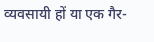व्यवसायी हों या एक गैर-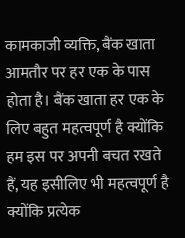कामकाजी व्यक्ति, बैंक खाता आमतौर पर हर एक के पास होता है। बैंक खाता हर एक के लिए बहुत महत्वपूर्ण है क्योंकि हम इस पर अपनी बचत रखते हैं, यह इसीलिए भी महत्वपूर्ण है क्योंकि प्रत्येक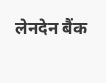लेनदेन बैंक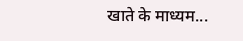खाते के माध्यम...